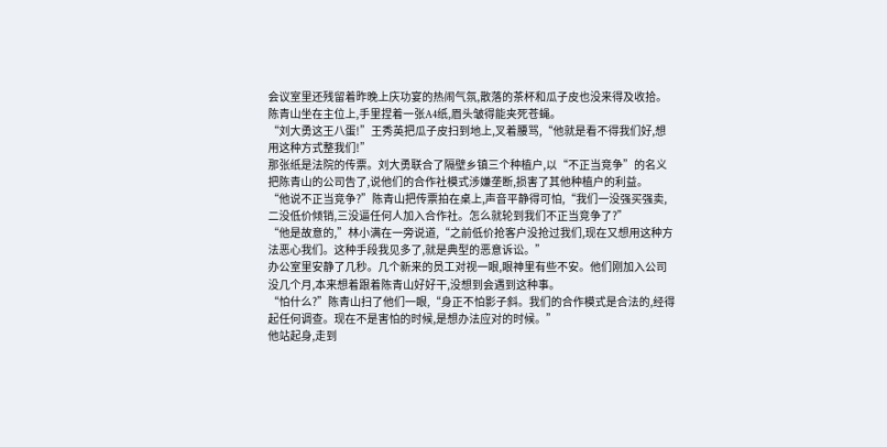会议室里还残留着昨晚上庆功宴的热闹气氛,散落的茶杯和瓜子皮也没来得及收拾。陈青山坐在主位上,手里捏着一张A4纸,眉头皱得能夹死苍蝇。
“刘大勇这王八蛋!”王秀英把瓜子皮扫到地上,叉着腰骂,“他就是看不得我们好,想用这种方式整我们!”
那张纸是法院的传票。刘大勇联合了隔壁乡镇三个种植户,以“不正当竞争”的名义把陈青山的公司告了,说他们的合作社模式涉嫌垄断,损害了其他种植户的利益。
“他说不正当竞争?”陈青山把传票拍在桌上,声音平静得可怕,“我们一没强买强卖,二没低价倾销,三没逼任何人加入合作社。怎么就轮到我们不正当竞争了?”
“他是故意的,”林小满在一旁说道,“之前低价抢客户没抢过我们,现在又想用这种方法恶心我们。这种手段我见多了,就是典型的恶意诉讼。”
办公室里安静了几秒。几个新来的员工对视一眼,眼神里有些不安。他们刚加入公司没几个月,本来想着跟着陈青山好好干,没想到会遇到这种事。
“怕什么?”陈青山扫了他们一眼,“身正不怕影子斜。我们的合作模式是合法的,经得起任何调查。现在不是害怕的时候,是想办法应对的时候。”
他站起身,走到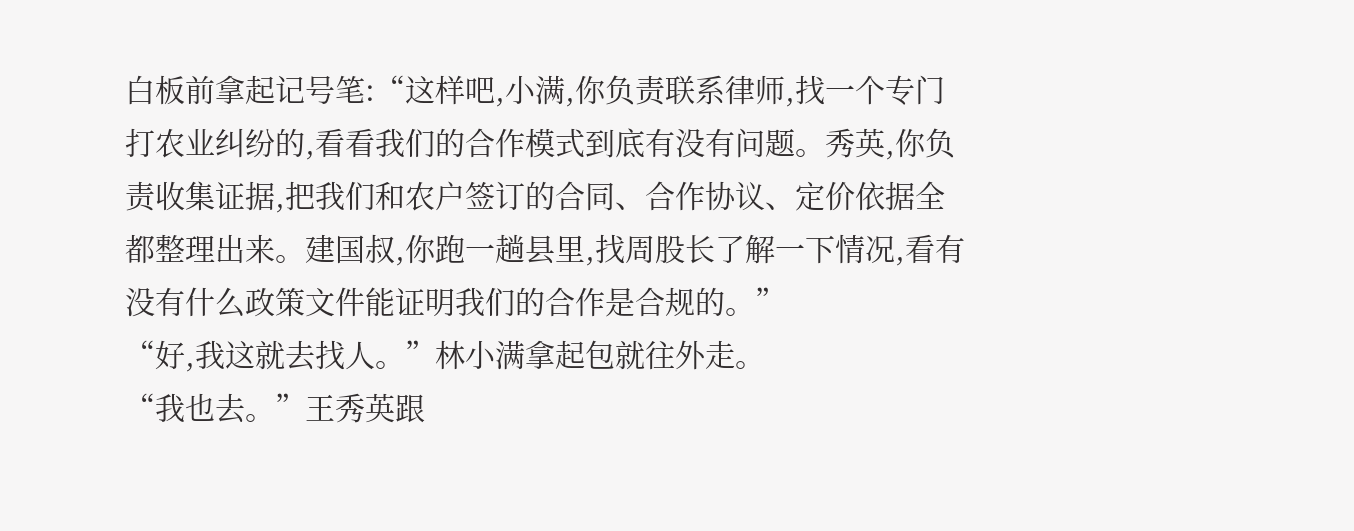白板前拿起记号笔:“这样吧,小满,你负责联系律师,找一个专门打农业纠纷的,看看我们的合作模式到底有没有问题。秀英,你负责收集证据,把我们和农户签订的合同、合作协议、定价依据全都整理出来。建国叔,你跑一趟县里,找周股长了解一下情况,看有没有什么政策文件能证明我们的合作是合规的。”
“好,我这就去找人。”林小满拿起包就往外走。
“我也去。”王秀英跟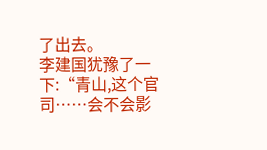了出去。
李建国犹豫了一下:“青山,这个官司……会不会影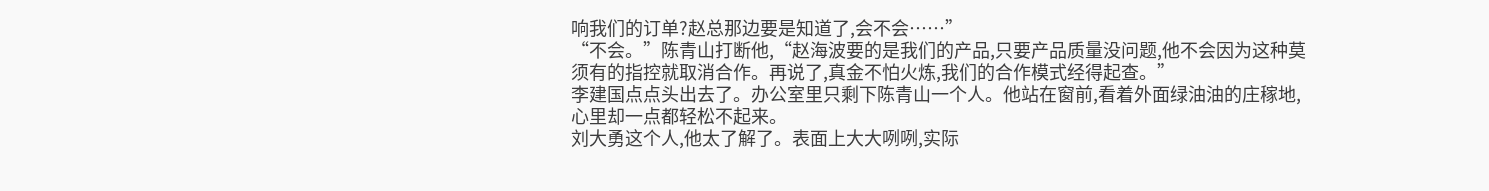响我们的订单?赵总那边要是知道了,会不会……”
“不会。”陈青山打断他,“赵海波要的是我们的产品,只要产品质量没问题,他不会因为这种莫须有的指控就取消合作。再说了,真金不怕火炼,我们的合作模式经得起查。”
李建国点点头出去了。办公室里只剩下陈青山一个人。他站在窗前,看着外面绿油油的庄稼地,心里却一点都轻松不起来。
刘大勇这个人,他太了解了。表面上大大咧咧,实际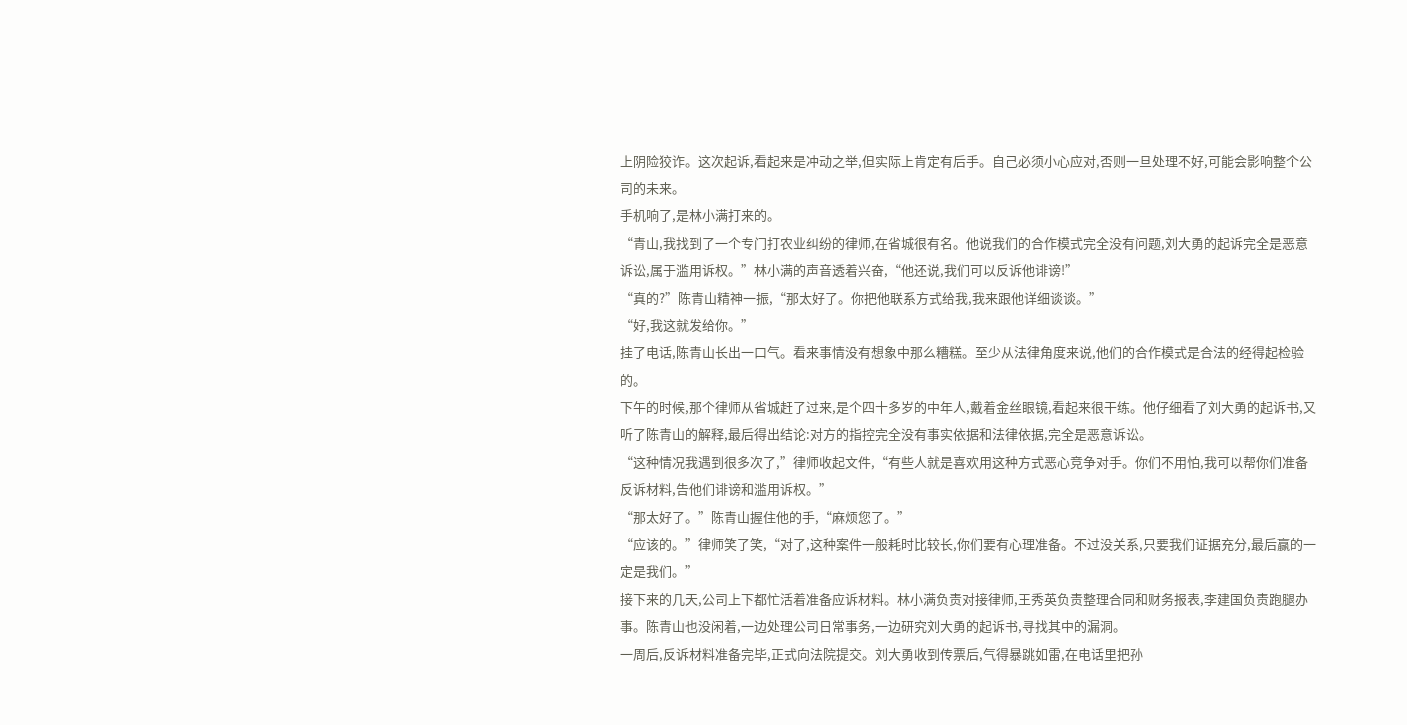上阴险狡诈。这次起诉,看起来是冲动之举,但实际上肯定有后手。自己必须小心应对,否则一旦处理不好,可能会影响整个公司的未来。
手机响了,是林小满打来的。
“青山,我找到了一个专门打农业纠纷的律师,在省城很有名。他说我们的合作模式完全没有问题,刘大勇的起诉完全是恶意诉讼,属于滥用诉权。”林小满的声音透着兴奋,“他还说,我们可以反诉他诽谤!”
“真的?”陈青山精神一振,“那太好了。你把他联系方式给我,我来跟他详细谈谈。”
“好,我这就发给你。”
挂了电话,陈青山长出一口气。看来事情没有想象中那么糟糕。至少从法律角度来说,他们的合作模式是合法的经得起检验的。
下午的时候,那个律师从省城赶了过来,是个四十多岁的中年人,戴着金丝眼镜,看起来很干练。他仔细看了刘大勇的起诉书,又听了陈青山的解释,最后得出结论:对方的指控完全没有事实依据和法律依据,完全是恶意诉讼。
“这种情况我遇到很多次了,”律师收起文件,“有些人就是喜欢用这种方式恶心竞争对手。你们不用怕,我可以帮你们准备反诉材料,告他们诽谤和滥用诉权。”
“那太好了。”陈青山握住他的手,“麻烦您了。”
“应该的。”律师笑了笑,“对了,这种案件一般耗时比较长,你们要有心理准备。不过没关系,只要我们证据充分,最后赢的一定是我们。”
接下来的几天,公司上下都忙活着准备应诉材料。林小满负责对接律师,王秀英负责整理合同和财务报表,李建国负责跑腿办事。陈青山也没闲着,一边处理公司日常事务,一边研究刘大勇的起诉书,寻找其中的漏洞。
一周后,反诉材料准备完毕,正式向法院提交。刘大勇收到传票后,气得暴跳如雷,在电话里把孙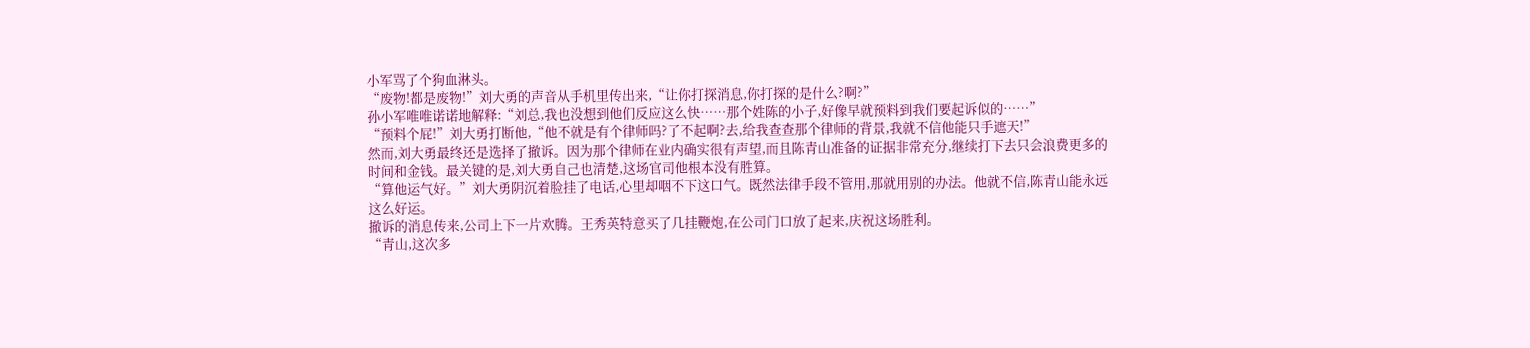小军骂了个狗血淋头。
“废物!都是废物!”刘大勇的声音从手机里传出来,“让你打探消息,你打探的是什么?啊?”
孙小军唯唯诺诺地解释:“刘总,我也没想到他们反应这么快……那个姓陈的小子,好像早就预料到我们要起诉似的……”
“预料个屁!”刘大勇打断他,“他不就是有个律师吗?了不起啊?去,给我查查那个律师的背景,我就不信他能只手遮天!”
然而,刘大勇最终还是选择了撤诉。因为那个律师在业内确实很有声望,而且陈青山准备的证据非常充分,继续打下去只会浪费更多的时间和金钱。最关键的是,刘大勇自己也清楚,这场官司他根本没有胜算。
“算他运气好。”刘大勇阴沉着脸挂了电话,心里却咽不下这口气。既然法律手段不管用,那就用别的办法。他就不信,陈青山能永远这么好运。
撤诉的消息传来,公司上下一片欢腾。王秀英特意买了几挂鞭炮,在公司门口放了起来,庆祝这场胜利。
“青山,这次多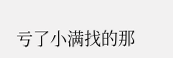亏了小满找的那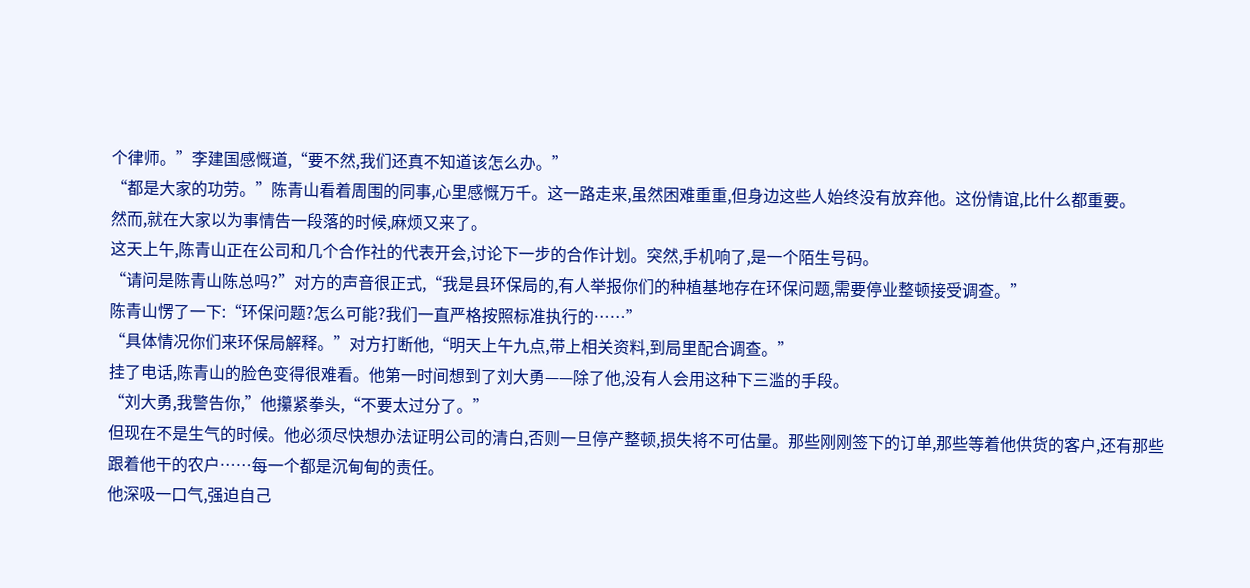个律师。”李建国感慨道,“要不然,我们还真不知道该怎么办。”
“都是大家的功劳。”陈青山看着周围的同事,心里感慨万千。这一路走来,虽然困难重重,但身边这些人始终没有放弃他。这份情谊,比什么都重要。
然而,就在大家以为事情告一段落的时候,麻烦又来了。
这天上午,陈青山正在公司和几个合作社的代表开会,讨论下一步的合作计划。突然,手机响了,是一个陌生号码。
“请问是陈青山陈总吗?”对方的声音很正式,“我是县环保局的,有人举报你们的种植基地存在环保问题,需要停业整顿接受调查。”
陈青山愣了一下:“环保问题?怎么可能?我们一直严格按照标准执行的……”
“具体情况你们来环保局解释。”对方打断他,“明天上午九点,带上相关资料,到局里配合调查。”
挂了电话,陈青山的脸色变得很难看。他第一时间想到了刘大勇——除了他,没有人会用这种下三滥的手段。
“刘大勇,我警告你,”他攥紧拳头,“不要太过分了。”
但现在不是生气的时候。他必须尽快想办法证明公司的清白,否则一旦停产整顿,损失将不可估量。那些刚刚签下的订单,那些等着他供货的客户,还有那些跟着他干的农户……每一个都是沉甸甸的责任。
他深吸一口气,强迫自己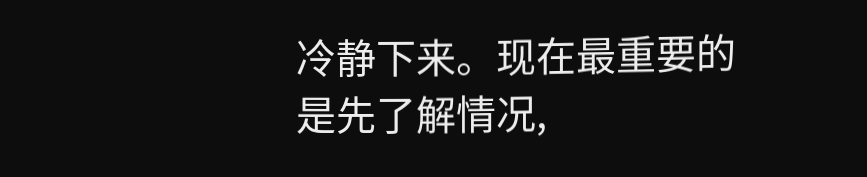冷静下来。现在最重要的是先了解情况,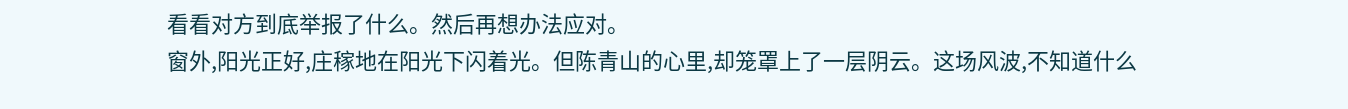看看对方到底举报了什么。然后再想办法应对。
窗外,阳光正好,庄稼地在阳光下闪着光。但陈青山的心里,却笼罩上了一层阴云。这场风波,不知道什么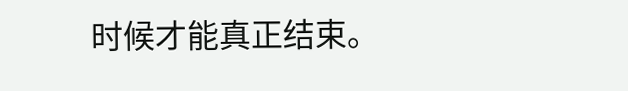时候才能真正结束。